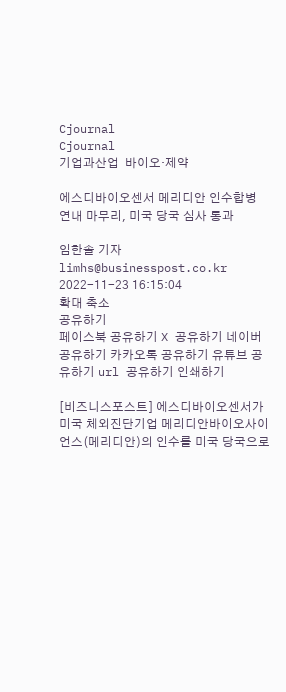Cjournal
Cjournal
기업과산업  바이오·제약

에스디바이오센서 메리디안 인수합병 연내 마무리, 미국 당국 심사 통과

임한솔 기자 limhs@businesspost.co.kr 2022-11-23 16:15:04
확대 축소
공유하기
페이스북 공유하기 X 공유하기 네이버 공유하기 카카오톡 공유하기 유튜브 공유하기 url 공유하기 인쇄하기

[비즈니스포스트] 에스디바이오센서가 미국 체외진단기업 메리디안바이오사이언스(메리디안)의 인수를 미국 당국으로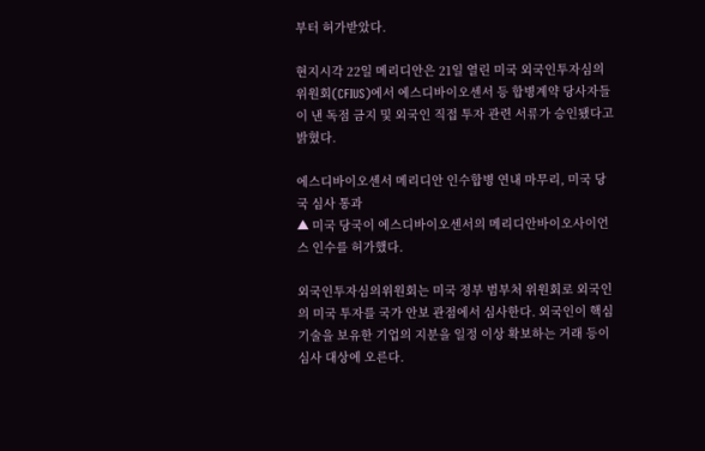부터 허가받았다.

현지시각 22일 메리디안은 21일 열린 미국 외국인투자심의위원회(CFIUS)에서 에스디바이오센서 등 합병계약 당사자들이 낸 독점 금지 및 외국인 직접 투자 관련 서류가 승인됐다고 밝혔다.

에스디바이오센서 메리디안 인수합병 연내 마무리, 미국 당국 심사 통과
▲ 미국 당국이 에스디바이오센서의 메리디안바이오사이언스 인수를 허가했다.

외국인투자심의위원회는 미국 정부 범부처 위원회로 외국인의 미국 투자를 국가 안보 관점에서 심사한다. 외국인이 핵심 기술을 보유한 기업의 지분을 일정 이상 확보하는 거래 등이 심사 대상에 오른다.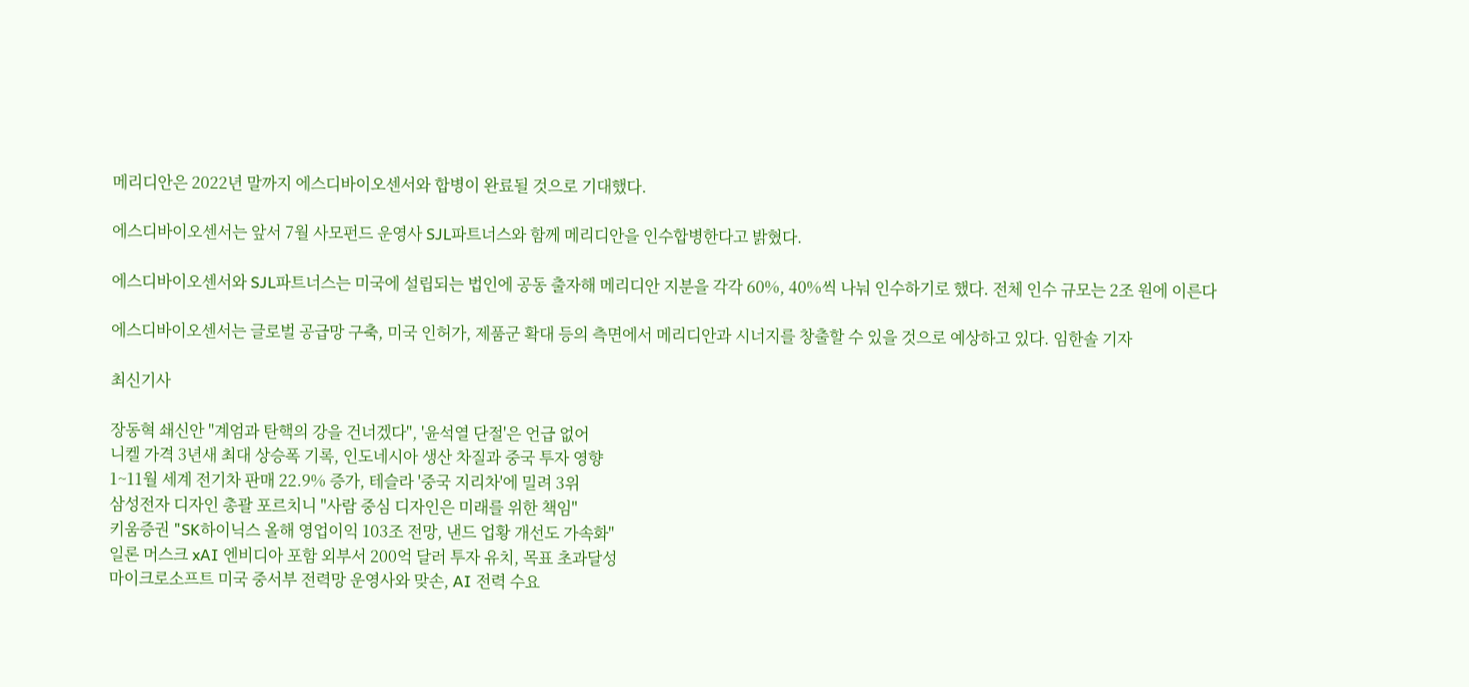메리디안은 2022년 말까지 에스디바이오센서와 합병이 완료될 것으로 기대했다.

에스디바이오센서는 앞서 7월 사모펀드 운영사 SJL파트너스와 함께 메리디안을 인수합병한다고 밝혔다.

에스디바이오센서와 SJL파트너스는 미국에 설립되는 법인에 공동 출자해 메리디안 지분을 각각 60%, 40%씩 나눠 인수하기로 했다. 전체 인수 규모는 2조 원에 이른다

에스디바이오센서는 글로벌 공급망 구축, 미국 인허가, 제품군 확대 등의 측면에서 메리디안과 시너지를 창출할 수 있을 것으로 예상하고 있다. 임한솔 기자

최신기사

장동혁 쇄신안 "계엄과 탄핵의 강을 건너겠다", '윤석열 단절'은 언급 없어
니켈 가격 3년새 최대 상승폭 기록, 인도네시아 생산 차질과 중국 투자 영향
1~11월 세계 전기차 판매 22.9% 증가, 테슬라 '중국 지리차'에 밀려 3위
삼성전자 디자인 총괄 포르치니 "사람 중심 디자인은 미래를 위한 책임"
키움증권 "SK하이닉스 올해 영업이익 103조 전망, 낸드 업황 개선도 가속화"
일론 머스크 xAI 엔비디아 포함 외부서 200억 달러 투자 유치, 목표 초과달성
마이크로소프트 미국 중서부 전력망 운영사와 맞손, AI 전력 수요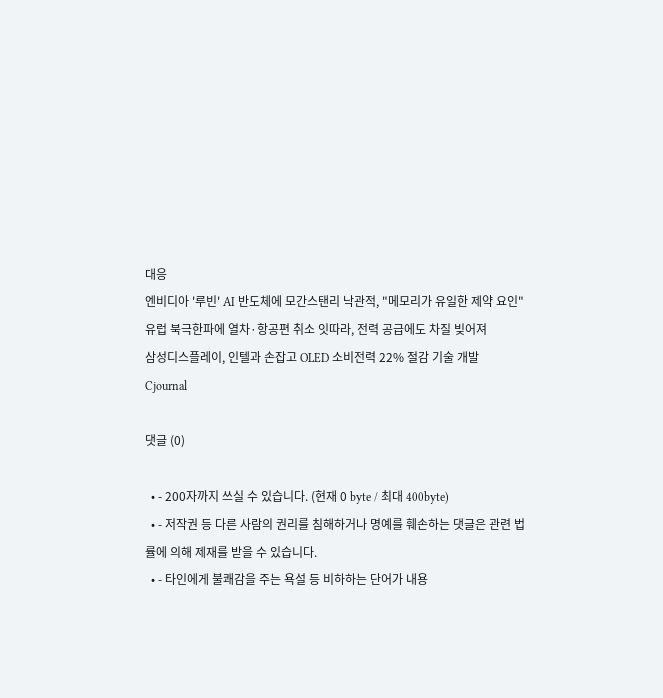대응
엔비디아 '루빈' AI 반도체에 모간스탠리 낙관적, "메모리가 유일한 제약 요인"
유럽 북극한파에 열차·항공편 취소 잇따라, 전력 공급에도 차질 빚어져
삼성디스플레이, 인텔과 손잡고 OLED 소비전력 22% 절감 기술 개발
Cjournal

댓글 (0)

  • - 200자까지 쓰실 수 있습니다. (현재 0 byte / 최대 400byte)
  • - 저작권 등 다른 사람의 권리를 침해하거나 명예를 훼손하는 댓글은 관련 법률에 의해 제재를 받을 수 있습니다.
  • - 타인에게 불쾌감을 주는 욕설 등 비하하는 단어가 내용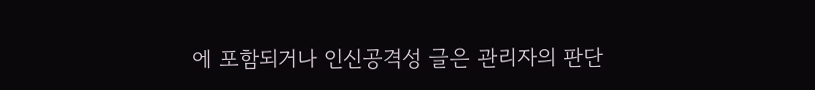에 포함되거나 인신공격성 글은 관리자의 판단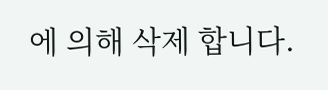에 의해 삭제 합니다.